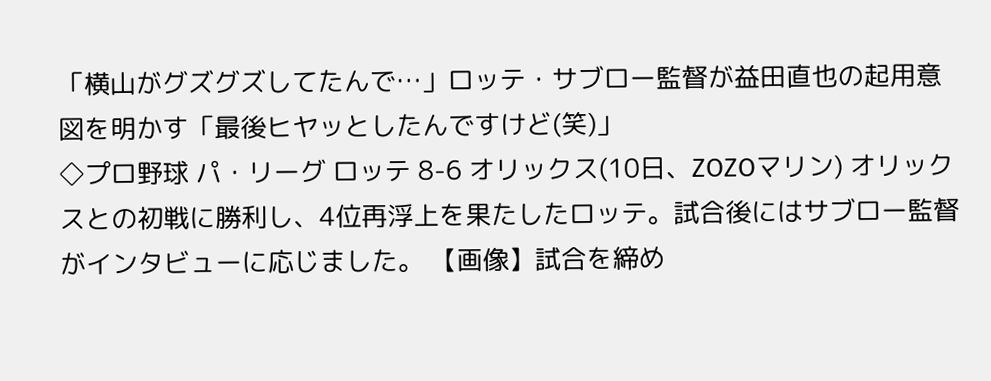「横山がグズグズしてたんで…」ロッテ・サブロー監督が益田直也の起用意図を明かす「最後ヒヤッとしたんですけど(笑)」
◇プロ野球 パ・リーグ ロッテ 8-6 オリックス(10日、ZOZOマリン) オリックスとの初戦に勝利し、4位再浮上を果たしたロッテ。試合後にはサブロー監督がインタビューに応じました。 【画像】試合を締め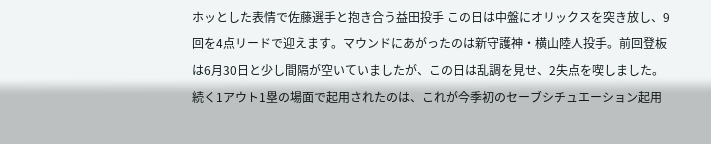ホッとした表情で佐藤選手と抱き合う益田投手 この日は中盤にオリックスを突き放し、9回を4点リードで迎えます。マウンドにあがったのは新守護神・横山陸人投手。前回登板は6月30日と少し間隔が空いていましたが、この日は乱調を見せ、2失点を喫しました。続く1アウト1塁の場面で起用されたのは、これが今季初のセーブシチュエーション起用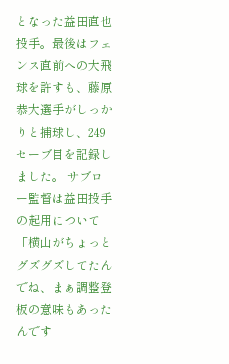となった益田直也投手。最後はフェンス直前への大飛球を許すも、藤原恭大選手がしっかりと捕球し、249セーブ目を記録しました。 サブロー監督は益田投手の起用について「横山がちょっとグズグズしてたんでね、まぁ調整登板の意味もあったんです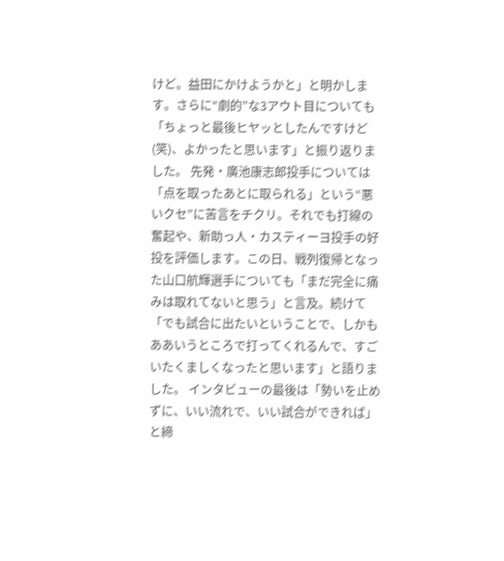けど。益田にかけようかと」と明かします。さらに“劇的”な3アウト目についても「ちょっと最後ヒヤッとしたんですけど(笑)、よかったと思います」と振り返りました。 先発・廣池康志郎投手については「点を取ったあとに取られる」という“悪いクセ”に苦言をチクリ。それでも打線の奮起や、新助っ人・カスティーヨ投手の好投を評価します。この日、戦列復帰となった山口航輝選手についても「まだ完全に痛みは取れてないと思う」と言及。続けて「でも試合に出たいということで、しかもああいうところで打ってくれるんで、すごいたくましくなったと思います」と語りました。 インタビューの最後は「勢いを止めずに、いい流れで、いい試合ができれば」と締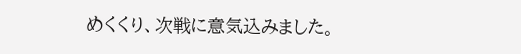めくくり、次戦に意気込みました。